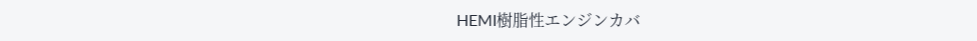HEMI樹脂性エンジンカバ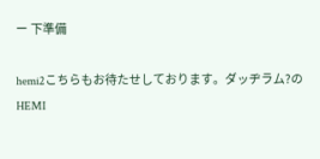ー 下準備

hemi2こちらもお待たせしております。ダッヂラム?のHEMI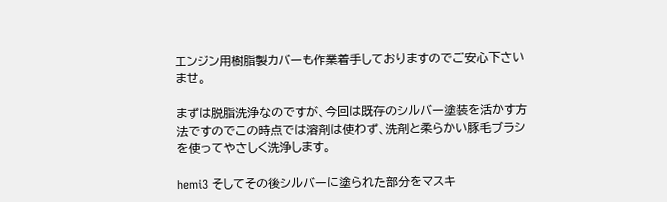エンジン用樹脂製カバーも作業着手しておりますのでご安心下さいませ。

まずは脱脂洗浄なのですが、今回は既存のシルバー塗装を活かす方法ですのでこの時点では溶剤は使わず、洗剤と柔らかい豚毛ブラシを使ってやさしく洗浄します。

hemi3 そしてその後シルバーに塗られた部分をマスキ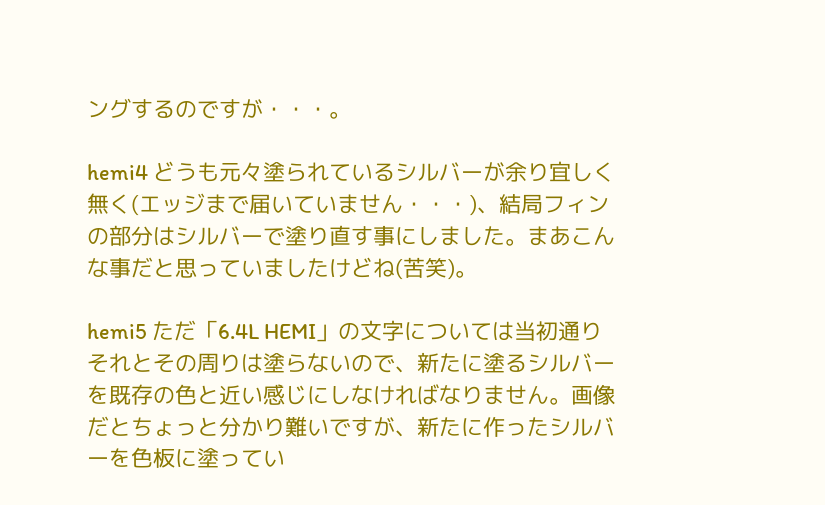ングするのですが・・・。

hemi4 どうも元々塗られているシルバーが余り宜しく無く(エッジまで届いていません・・・)、結局フィンの部分はシルバーで塗り直す事にしました。まあこんな事だと思っていましたけどね(苦笑)。

hemi5 ただ「6.4L HEMI」の文字については当初通りそれとその周りは塗らないので、新たに塗るシルバーを既存の色と近い感じにしなければなりません。画像だとちょっと分かり難いですが、新たに作ったシルバーを色板に塗ってい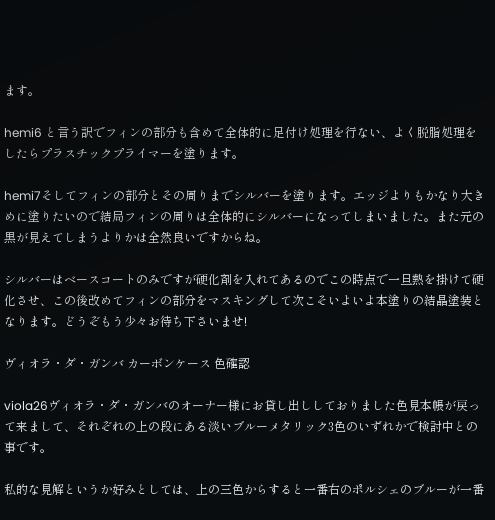ます。

hemi6 と言う訳でフィンの部分も含めて全体的に足付け処理を行ない、よく脱脂処理をしたらプラスチックプライマーを塗ります。

hemi7そしてフィンの部分とその周りまでシルバーを塗ります。エッジよりもかなり大きめに塗りたいので結局フィンの周りは全体的にシルバーになってしまいました。また元の黒が見えてしまうよりかは全然良いですからね。

シルバーはベースコートのみですが硬化剤を入れてあるのでこの時点で一旦熱を掛けて硬化させ、この後改めてフィンの部分をマスキングして次こそいよいよ本塗りの結晶塗装となります。どうぞもう少々お待ち下さいませ!

ヴィオラ・ダ・ガンバ カーボンケース 色確認

viola26ヴィオラ・ダ・ガンバのオーナー様にお貸し出ししておりました色見本帳が戻って来まして、それぞれの上の段にある淡いブルーメタリック3色のいずれかで検討中との事です。

私的な見解というか好みとしては、上の三色からすると一番右のポルシェのブルーが一番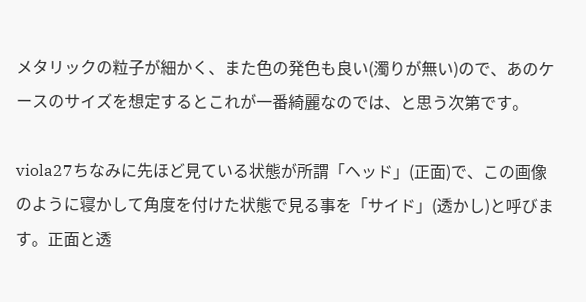メタリックの粒子が細かく、また色の発色も良い(濁りが無い)ので、あのケースのサイズを想定するとこれが一番綺麗なのでは、と思う次第です。

viola27ちなみに先ほど見ている状態が所謂「ヘッド」(正面)で、この画像のように寝かして角度を付けた状態で見る事を「サイド」(透かし)と呼びます。正面と透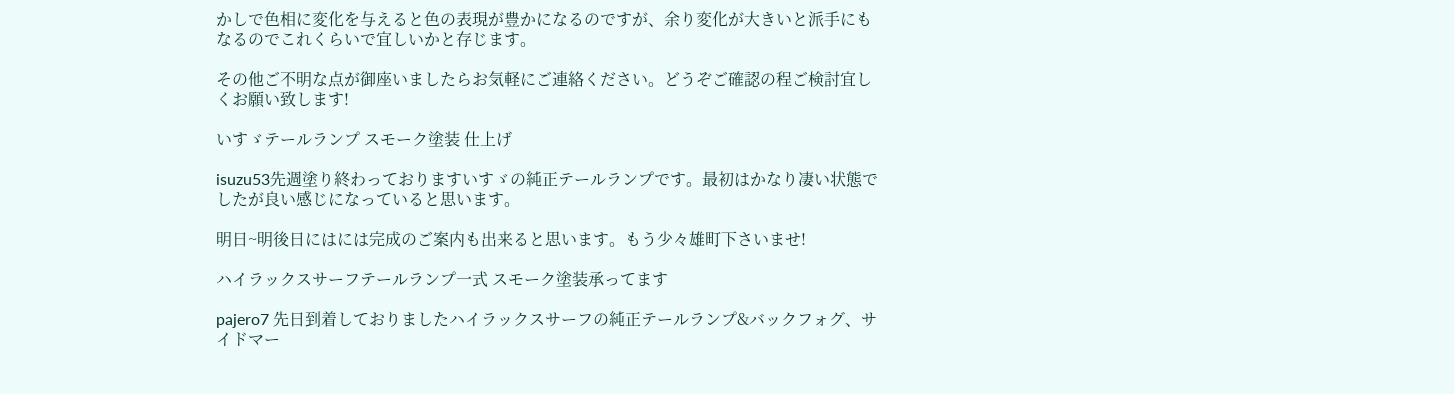かしで色相に変化を与えると色の表現が豊かになるのですが、余り変化が大きいと派手にもなるのでこれくらいで宜しいかと存じます。

その他ご不明な点が御座いましたらお気軽にご連絡ください。どうぞご確認の程ご検討宜しくお願い致します!

いすゞテールランプ スモーク塗装 仕上げ

isuzu53先週塗り終わっておりますいすゞの純正テールランプです。最初はかなり凄い状態でしたが良い感じになっていると思います。

明日~明後日にはには完成のご案内も出来ると思います。もう少々雄町下さいませ!

ハイラックスサーフテールランプ一式 スモーク塗装承ってます

pajero7 先日到着しておりましたハイラックスサーフの純正テールランプ&バックフォグ、サイドマー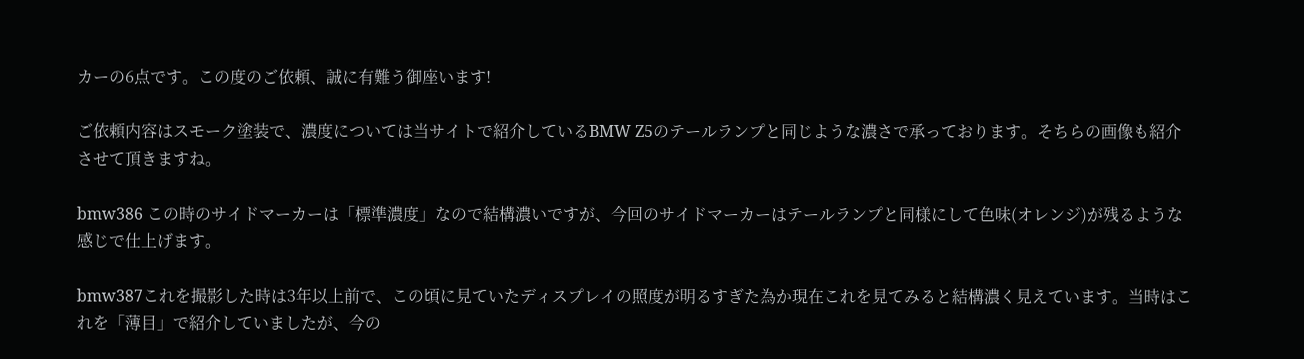カーの6点です。この度のご依頼、誠に有難う御座います!

ご依頼内容はスモーク塗装で、濃度については当サイトで紹介しているBMW Z5のテールランプと同じような濃さで承っております。そちらの画像も紹介させて頂きますね。

bmw386 この時のサイドマーカーは「標準濃度」なので結構濃いですが、今回のサイドマーカーはテールランプと同様にして色味(オレンジ)が残るような感じで仕上げます。

bmw387これを撮影した時は3年以上前で、この頃に見ていたディスプレイの照度が明るすぎた為か現在これを見てみると結構濃く見えています。当時はこれを「薄目」で紹介していましたが、今の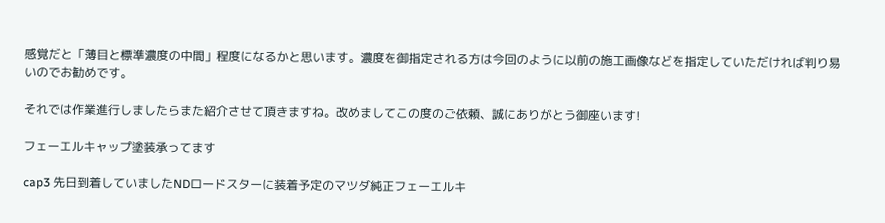感覚だと「薄目と標準濃度の中間」程度になるかと思います。濃度を御指定される方は今回のように以前の施工画像などを指定していただければ判り易いのでお勧めです。

それでは作業進行しましたらまた紹介させて頂きますね。改めましてこの度のご依頼、誠にありがとう御座います!

フェーエルキャップ塗装承ってます

cap3 先日到着していましたNDロードスターに装着予定のマツダ純正フェーエルキ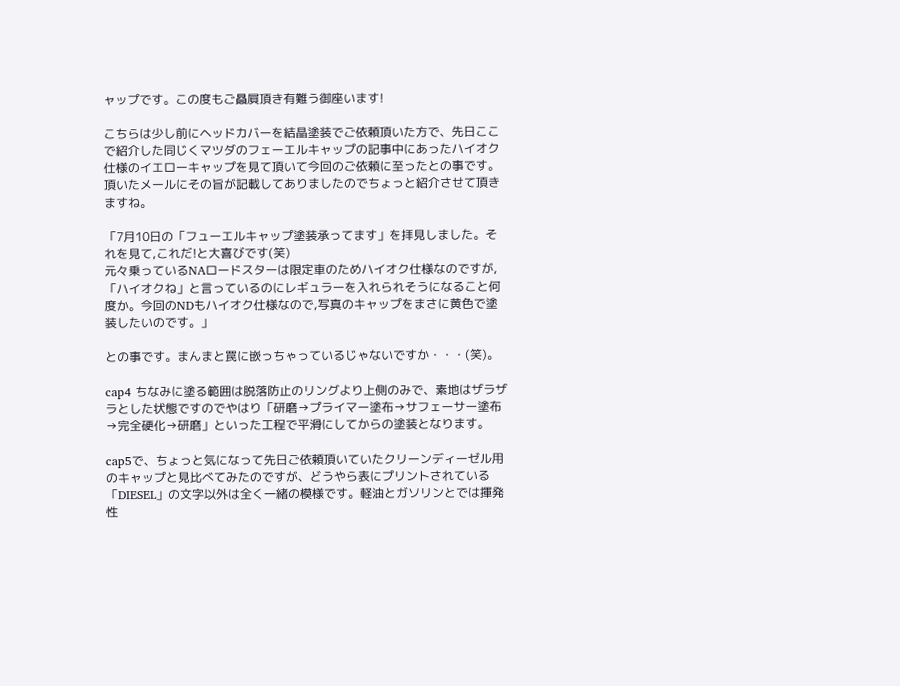ャップです。この度もご贔屓頂き有難う御座います!

こちらは少し前にヘッドカバーを結晶塗装でご依頼頂いた方で、先日ここで紹介した同じくマツダのフェーエルキャップの記事中にあったハイオク仕様のイエローキャップを見て頂いて今回のご依頼に至ったとの事です。頂いたメールにその旨が記載してありましたのでちょっと紹介させて頂きますね。

「7月10日の「フューエルキャップ塗装承ってます」を拝見しました。それを見て,これだ!と大喜びです(笑)
元々乗っているNAロードスターは限定車のためハイオク仕様なのですが,「ハイオクね」と言っているのにレギュラーを入れられそうになること何度か。今回のNDもハイオク仕様なので,写真のキャップをまさに黄色で塗装したいのです。」

との事です。まんまと罠に嵌っちゃっているじゃないですか・・・(笑)。

cap4 ちなみに塗る範囲は脱落防止のリングより上側のみで、素地はザラザラとした状態ですのでやはり「研磨→プライマー塗布→サフェーサー塗布→完全硬化→研磨」といった工程で平滑にしてからの塗装となります。

cap5で、ちょっと気になって先日ご依頼頂いていたクリーンディーゼル用のキャップと見比べてみたのですが、どうやら表にプリントされている「DIESEL」の文字以外は全く一緒の模様です。軽油とガソリンとでは揮発性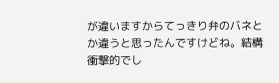が違いますからてっきり弁のバネとか違うと思ったんですけどね。結構衝撃的でし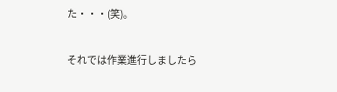た・・・(笑)。

それでは作業進行しましたら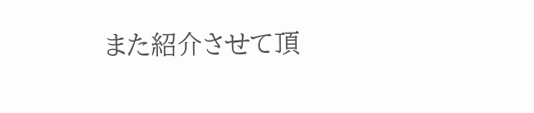また紹介させて頂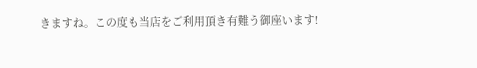きますね。この度も当店をご利用頂き有難う御座います!